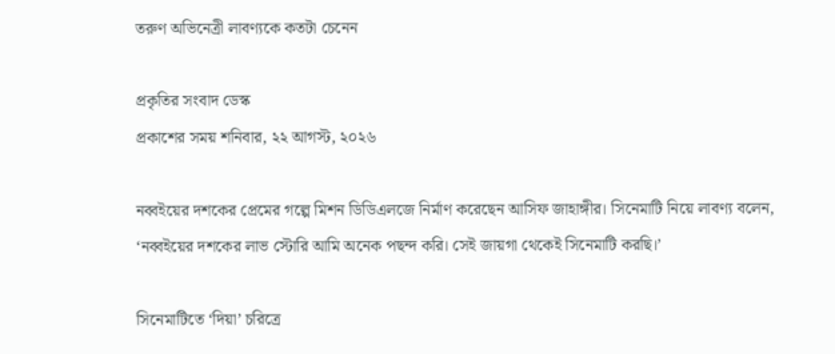তরুণ অভিনেত্রী লাবণ্যকে কতটা চেনেন

প্রকৃতির সংবাদ ডেস্ক
প্রকাশের সময় শনিবার, ২২ আগস্ট, ২০২৬

নব্বইয়ের দশকের প্রেমের গল্পে মিশন ডিডিএলজে নির্মাণ করেছেন আসিফ জাহাঙ্গীর। সিনেমাটি নিয়ে লাবণ্য বলেন, ‘নব্বইয়ের দশকের লাভ স্টোরি আমি অনেক পছন্দ করি। সেই জায়গা থেকেই সিনেমাটি করছি।’

সিনেমাটিতে ‘দিয়া’ চরিত্রে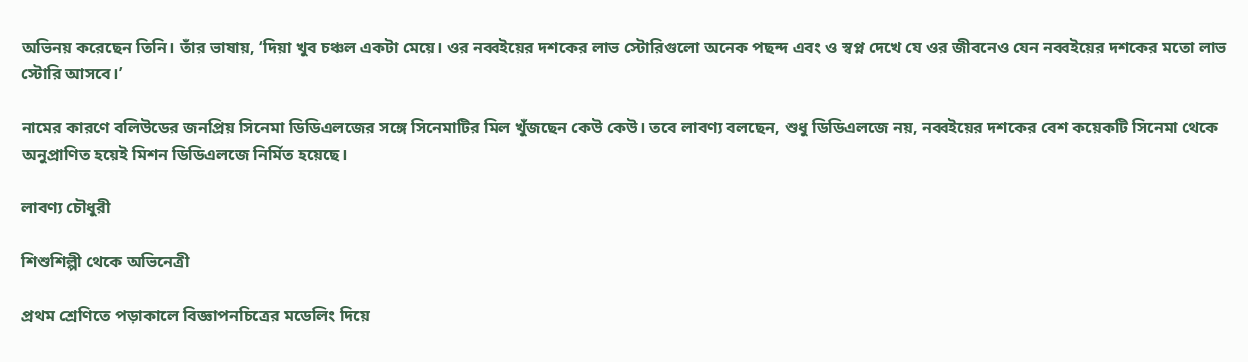অভিনয় করেছেন তিনি। তাঁর ভাষায়, ‘দিয়া খুব চঞ্চল একটা মেয়ে। ওর নব্বইয়ের দশকের লাভ স্টোরিগুলো অনেক পছন্দ এবং ও স্বপ্ন দেখে যে ওর জীবনেও যেন নব্বইয়ের দশকের মতো লাভ স্টোরি আসবে।’

নামের কারণে বলিউডের জনপ্রিয় সিনেমা ডিডিএলজের সঙ্গে সিনেমাটির মিল খুঁজছেন কেউ কেউ। তবে লাবণ্য বলছেন, শুধু ডিডিএলজে নয়, নব্বইয়ের দশকের বেশ কয়েকটি সিনেমা থেকে অনুপ্রাণিত হয়েই মিশন ডিডিএলজে নির্মিত হয়েছে।

লাবণ্য চৌধুরী

শিশুশিল্পী থেকে অভিনেত্রী

প্রথম শ্রেণিতে পড়াকালে বিজ্ঞাপনচিত্রের মডেলিং দিয়ে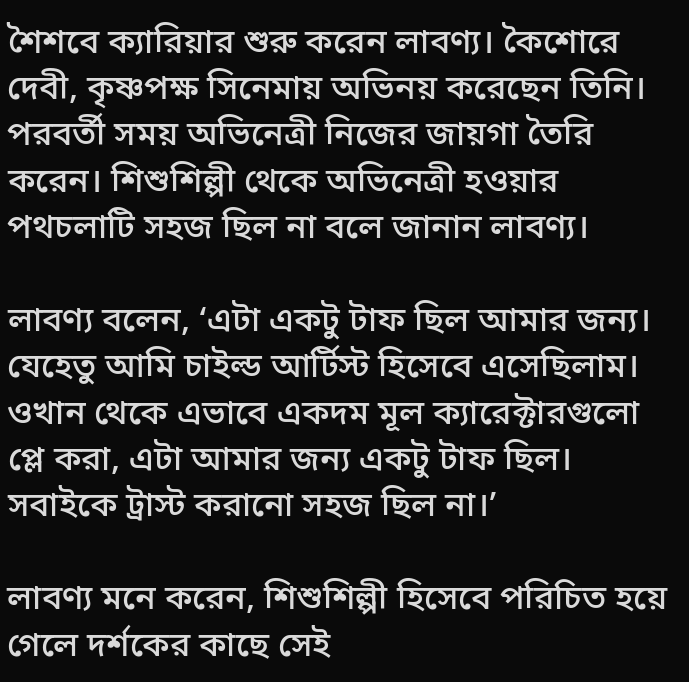শৈশবে ক্যারিয়ার শুরু করেন লাবণ্য। কৈশোরে দেবী, কৃষ্ণপক্ষ সিনেমায় অভিনয় করেছেন তিনি। পরবর্তী সময় অভিনেত্রী নিজের জায়গা তৈরি করেন। শিশুশিল্পী থেকে অভিনেত্রী হওয়ার পথচলাটি সহজ ছিল না বলে জানান লাবণ্য।

লাবণ্য বলেন, ‘এটা একটু টাফ ছিল আমার জন্য। যেহেতু আমি চাইল্ড আর্টিস্ট হিসেবে এসেছিলাম। ওখান থেকে এভাবে একদম মূল ক্যারেক্টারগুলো প্লে করা, এটা আমার জন্য একটু টাফ ছিল। সবাইকে ট্রাস্ট করানো সহজ ছিল না।’

লাবণ্য মনে করেন, শিশুশিল্পী হিসেবে পরিচিত হয়ে গেলে দর্শকের কাছে সেই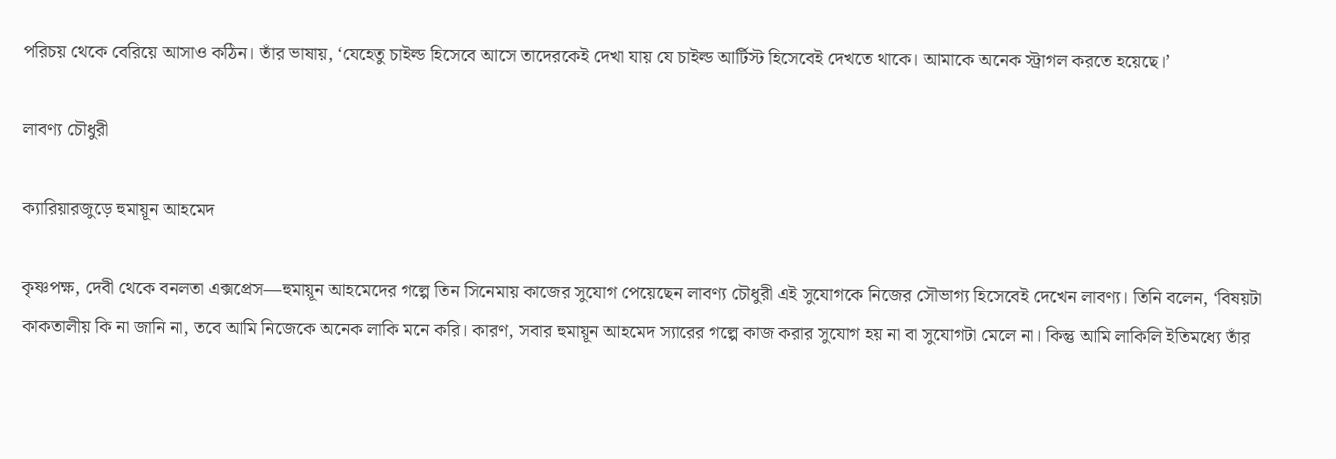পরিচয় থেকে বেরিয়ে আসাও কঠিন। তাঁর ভাষায়, ‘যেহেতু চাইল্ড হিসেবে আসে তাদেরকেই দেখা যায় যে চাইল্ড আর্টিস্ট হিসেবেই দেখতে থাকে। আমাকে অনেক স্ট্রাগল করতে হয়েছে।’

লাবণ্য চৌধুরী

ক্যারিয়ারজুড়ে হুমায়ূন আহমেদ

কৃষ্ণপক্ষ, দেবী থেকে বনলতা এক্সপ্রেস—হুমায়ূন আহমেদের গল্পে তিন সিনেমায় কাজের সুযোগ পেয়েছেন লাবণ্য চৌধুরী এই সুযোগকে নিজের সৌভাগ্য হিসেবেই দেখেন লাবণ্য। তিনি বলেন, ‘বিষয়টা কাকতালীয় কি না জানি না, তবে আমি নিজেকে অনেক লাকি মনে করি। কারণ, সবার হুমায়ূন আহমেদ স্যারের গল্পে কাজ করার সুযোগ হয় না বা সুযোগটা মেলে না। কিন্তু আমি লাকিলি ইতিমধ্যে তাঁর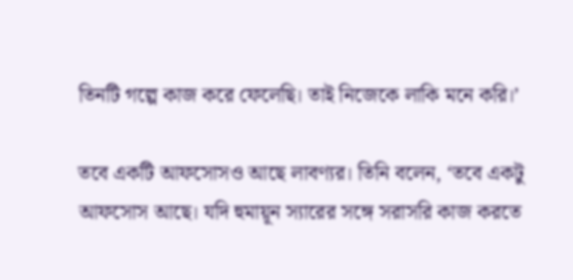তিনটি গল্পে কাজ করে ফেলেছি। তাই নিজেকে লাকি মনে করি।’

তবে একটি আফসোসও আছে লাবণ্যর। তিনি বলেন, ‘তবে একটু আফসোস আছে। যদি হুমায়ূন স্যারের সঙ্গে সরাসরি কাজ করতে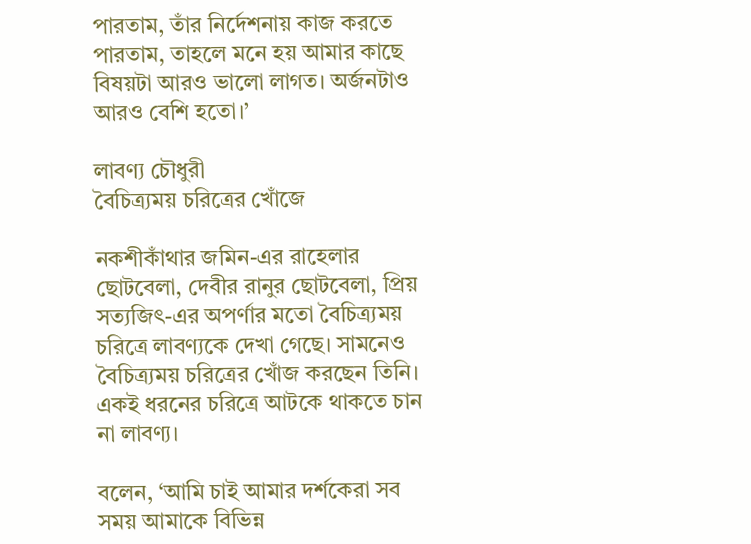পারতাম, তাঁর নির্দেশনায় কাজ করতে পারতাম, তাহলে মনে হয় আমার কাছে বিষয়টা আরও ভালো লাগত। অর্জনটাও আরও বেশি হতো।’

লাবণ্য চৌধুরী
বৈচিত্র্যময় চরিত্রের খোঁজে

নকশীকাঁথার জমিন-এর রাহেলার ছোটবেলা, দেবীর রানুর ছোটবেলা, প্রিয় সত্যজিৎ-এর অপর্ণার মতো বৈচিত্র্যময় চরিত্রে লাবণ্যকে দেখা গেছে। সামনেও বৈচিত্র্যময় চরিত্রের খোঁজ করছেন তিনি। একই ধরনের চরিত্রে আটকে থাকতে চান না লাবণ্য।

বলেন, ‘আমি চাই আমার দর্শকেরা সব সময় আমাকে বিভিন্ন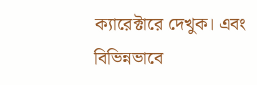ক্যারেক্টারে দেখুক। এবং বিভিন্নভাবে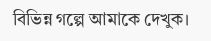বিভিন্ন গল্পে আমাকে দেখুক।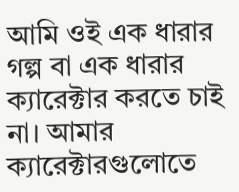আমি ওই এক ধারার গল্প বা এক ধারার ক্যারেক্টার করতে চাই না। আমার ক্যারেক্টারগুলোতে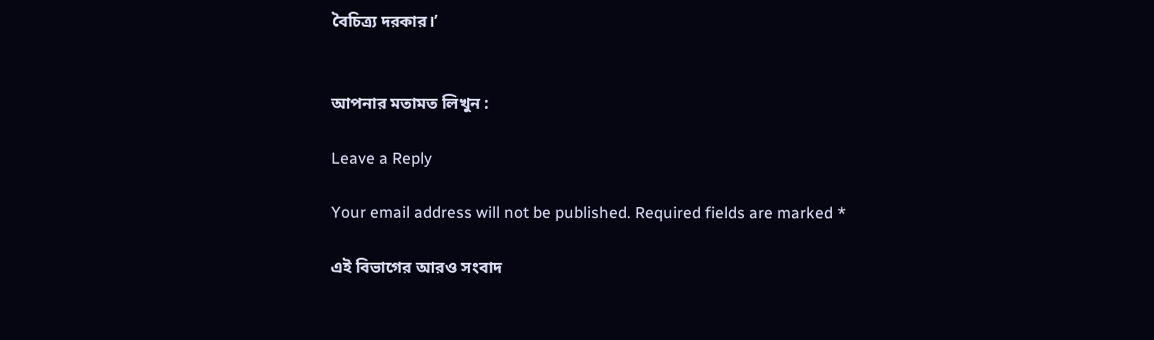বৈচিত্র্য দরকার।’


আপনার মতামত লিখুন :

Leave a Reply

Your email address will not be published. Required fields are marked *

এই বিভাগের আরও সংবাদ